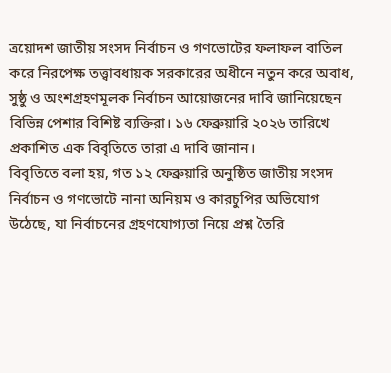ত্রয়োদশ জাতীয় সংসদ নির্বাচন ও গণভোটের ফলাফল বাতিল করে নিরপেক্ষ তত্ত্বাবধায়ক সরকারের অধীনে নতুন করে অবাধ, সুষ্ঠু ও অংশগ্রহণমূলক নির্বাচন আয়োজনের দাবি জানিয়েছেন বিভিন্ন পেশার বিশিষ্ট ব্যক্তিরা। ১৬ ফেব্রুয়ারি ২০২৬ তারিখে প্রকাশিত এক বিবৃতিতে তারা এ দাবি জানান।
বিবৃতিতে বলা হয়, গত ১২ ফেব্রুয়ারি অনুষ্ঠিত জাতীয় সংসদ নির্বাচন ও গণভোটে নানা অনিয়ম ও কারচুপির অভিযোগ উঠেছে, যা নির্বাচনের গ্রহণযোগ্যতা নিয়ে প্রশ্ন তৈরি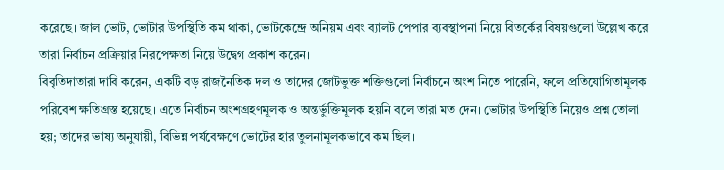করেছে। জাল ভোট, ভোটার উপস্থিতি কম থাকা, ভোটকেন্দ্রে অনিয়ম এবং ব্যালট পেপার ব্যবস্থাপনা নিয়ে বিতর্কের বিষয়গুলো উল্লেখ করে তারা নির্বাচন প্রক্রিয়ার নিরপেক্ষতা নিয়ে উদ্বেগ প্রকাশ করেন।
বিবৃতিদাতারা দাবি করেন, একটি বড় রাজনৈতিক দল ও তাদের জোটভুক্ত শক্তিগুলো নির্বাচনে অংশ নিতে পারেনি, ফলে প্রতিযোগিতামূলক পরিবেশ ক্ষতিগ্রস্ত হয়েছে। এতে নির্বাচন অংশগ্রহণমূলক ও অন্তর্ভুক্তিমূলক হয়নি বলে তারা মত দেন। ভোটার উপস্থিতি নিয়েও প্রশ্ন তোলা হয়; তাদের ভাষ্য অনুযায়ী, বিভিন্ন পর্যবেক্ষণে ভোটের হার তুলনামূলকভাবে কম ছিল।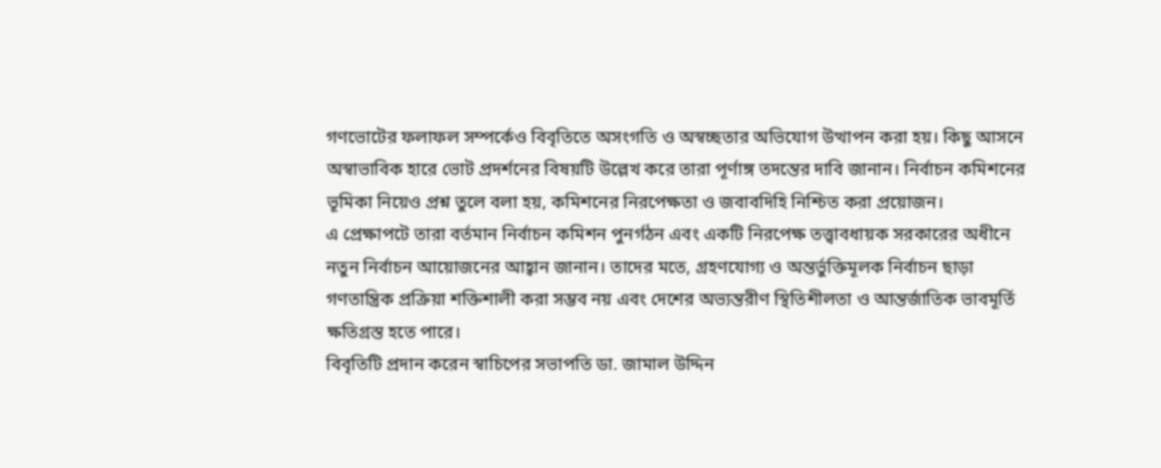গণভোটের ফলাফল সম্পর্কেও বিবৃতিতে অসংগতি ও অস্বচ্ছতার অভিযোগ উত্থাপন করা হয়। কিছু আসনে অস্বাভাবিক হারে ভোট প্রদর্শনের বিষয়টি উল্লেখ করে তারা পূর্ণাঙ্গ তদন্তের দাবি জানান। নির্বাচন কমিশনের ভূমিকা নিয়েও প্রশ্ন তুলে বলা হয়, কমিশনের নিরপেক্ষতা ও জবাবদিহি নিশ্চিত করা প্রয়োজন।
এ প্রেক্ষাপটে তারা বর্তমান নির্বাচন কমিশন পুনর্গঠন এবং একটি নিরপেক্ষ তত্ত্বাবধায়ক সরকারের অধীনে নতুন নির্বাচন আয়োজনের আহ্বান জানান। তাদের মতে, গ্রহণযোগ্য ও অন্তর্ভুক্তিমূলক নির্বাচন ছাড়া গণতান্ত্রিক প্রক্রিয়া শক্তিশালী করা সম্ভব নয় এবং দেশের অভ্যন্তরীণ স্থিতিশীলতা ও আন্তর্জাতিক ভাবমূর্তি ক্ষতিগ্রস্ত হতে পারে।
বিবৃতিটি প্রদান করেন স্বাচিপের সভাপতি ডা. জামাল উদ্দিন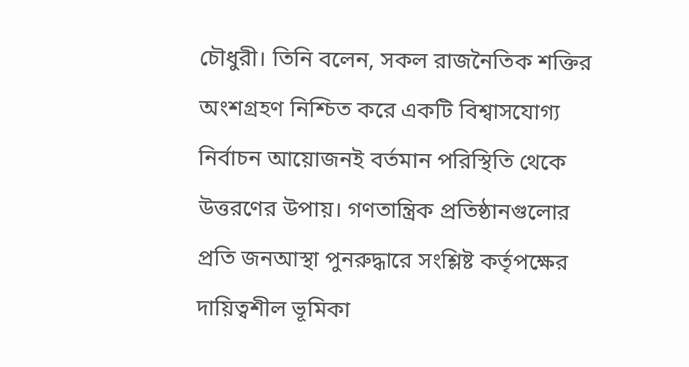চৌধুরী। তিনি বলেন, সকল রাজনৈতিক শক্তির অংশগ্রহণ নিশ্চিত করে একটি বিশ্বাসযোগ্য নির্বাচন আয়োজনই বর্তমান পরিস্থিতি থেকে উত্তরণের উপায়। গণতান্ত্রিক প্রতিষ্ঠানগুলোর প্রতি জনআস্থা পুনরুদ্ধারে সংশ্লিষ্ট কর্তৃপক্ষের দায়িত্বশীল ভূমিকা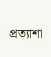প্রত্যাশা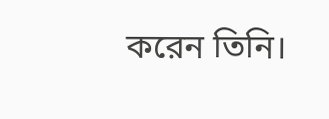করেন তিনি।